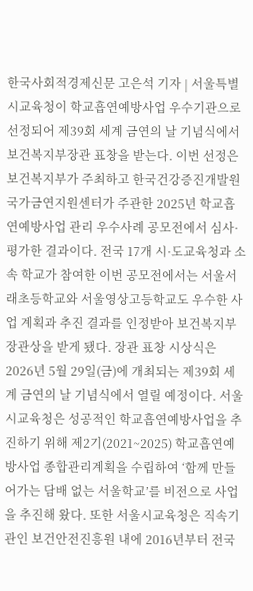한국사회적경제신문 고은석 기자 | 서울특별시교육청이 학교흡연예방사업 우수기관으로 선정되어 제39회 세계 금연의 날 기념식에서 보건복지부장관 표창을 받는다. 이번 선정은 보건복지부가 주최하고 한국건강증진개발원 국가금연지원센터가 주관한 2025년 학교흡연예방사업 관리 우수사례 공모전에서 심사·평가한 결과이다. 전국 17개 시·도교육청과 소속 학교가 참여한 이번 공모전에서는 서울서래초등학교와 서울영상고등학교도 우수한 사업 계획과 추진 결과를 인정받아 보건복지부 장관상을 받게 됐다. 장관 표창 시상식은 2026년 5월 29일(금)에 개최되는 제39회 세계 금연의 날 기념식에서 열릴 예정이다. 서울시교육청은 성공적인 학교흡연예방사업을 추진하기 위해 제2기(2021~2025) 학교흡연예방사업 종합관리계획을 수립하여 ‘함께 만들어가는 담배 없는 서울학교’를 비전으로 사업을 추진해 왔다. 또한 서울시교육청은 직속기관인 보건안전진흥원 내에 2016년부터 전국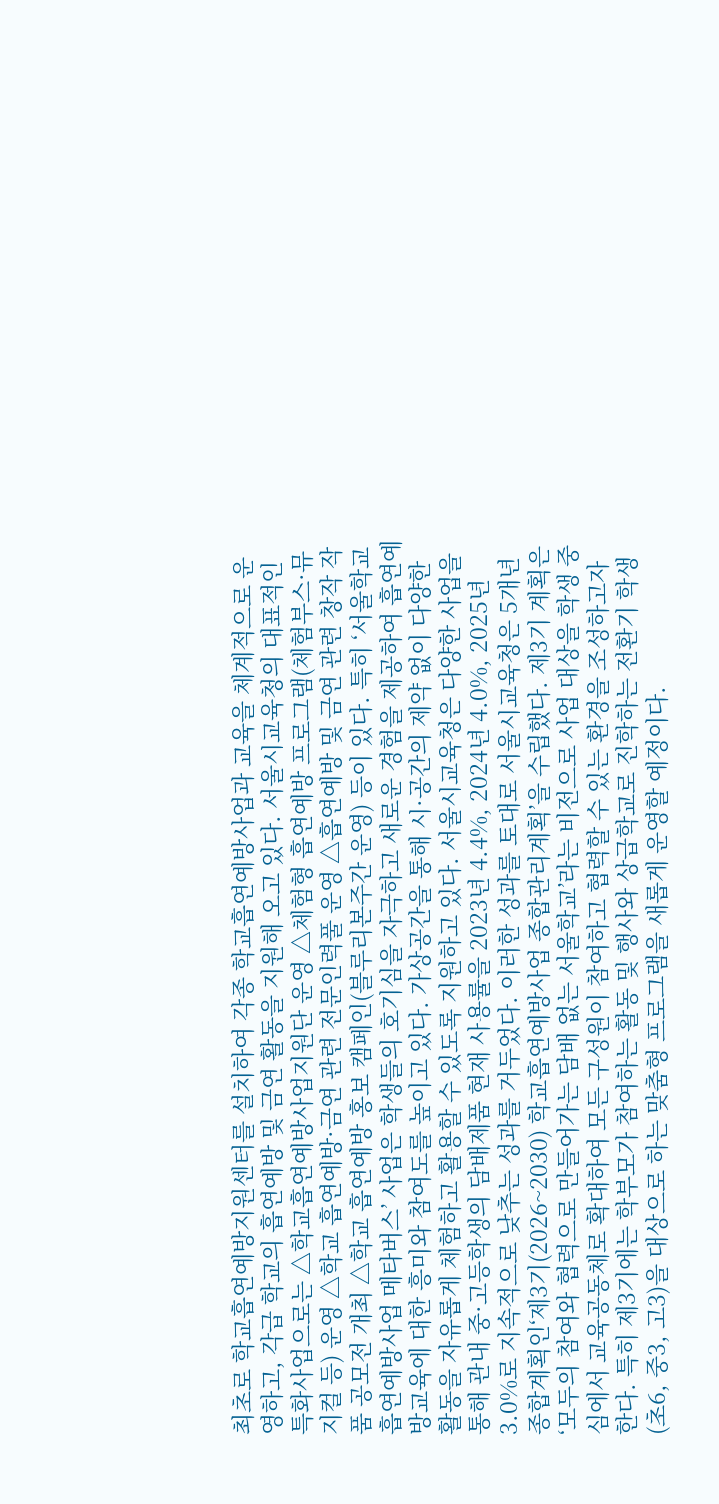최초로 학교흡연예방지원센터를 설치하여 각종 학교흡연예방사업과 교육을 체계적으로 운영하고, 각급 학교의 흡연예방 및 금연 활동을 지원해 오고 있다. 서울시교육청의 대표적인 특화사업으로는 △학교흡연예방사업지원단 운영 △체험형 흡연예방 프로그램(체험부스·뮤지컬 등) 운영 △학교 흡연예방·금연 관련 전문인력풀 운영 △흡연예방 및 금연 관련 창작 작품 공모전 개최 △학교 흡연예방 홍보 캠페인(블루리본주간 운영) 등이 있다. 특히 ‘서울학교흡연예방사업 메타버스’ 사업은 학생들의 호기심을 자극하고 새로운 경험을 제공하여 흡연예방교육에 대한 흥미와 참여도를 높이고 있다. 가상공간을 통해 시·공간의 제약 없이 다양한 활동을 자유롭게 체험하고 활용할 수 있도록 지원하고 있다. 서울시교육청은 다양한 사업을 통해 관내 중·고등학생의 담배제품 현재 사용률을 2023년 4.4%, 2024년 4.0%, 2025년 3.0%로 지속적으로 낮추는 성과를 거두었다. 이러한 성과를 토대로 서울시교육청은 5개년 종합계획인‘제3기(2026~2030) 학교흡연예방사업 종합관리계획’을 수립했다. 제3기 계획은 ‘모두의 참여와 협력으로 만들어가는 담배 없는 서울학교’라는 비전으로 사업 대상을 학생 중심에서 교육공동체로 확대하여 모든 구성원이 참여하고 협력할 수 있는 환경을 조성하고자 한다. 특히 제3기에는 학부모가 참여하는 활동 및 행사와 상급학교로 진학하는 전환기 학생(초6, 중3, 고3)을 대상으로 하는 맞춤형 프로그램을 새롭게 운영할 예정이다.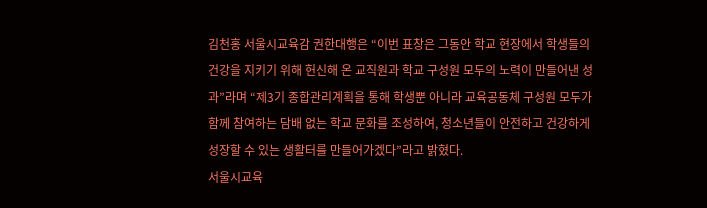김천홍 서울시교육감 권한대행은 “이번 표창은 그동안 학교 현장에서 학생들의 건강을 지키기 위해 헌신해 온 교직원과 학교 구성원 모두의 노력이 만들어낸 성과”라며 “제3기 종합관리계획을 통해 학생뿐 아니라 교육공동체 구성원 모두가 함께 참여하는 담배 없는 학교 문화를 조성하여, 청소년들이 안전하고 건강하게 성장할 수 있는 생활터를 만들어가겠다”라고 밝혔다.
서울시교육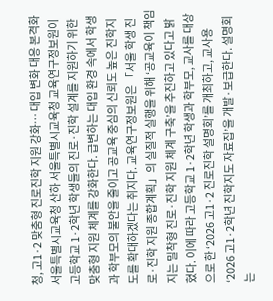청, 고1·2 맞춤형 진로진학 지원 강화… 대입 변화 대응 본격화 서울특별시교육청 산하 서울특별시교육청 교육연구정보원이 고등학교 1·2학년 학생들의 진로·진학 설계를 지원하기 위한 맞춤형 지원 체계를 강화한다. 급변하는 대입 환경 속에서 학생과 학부모의 불안을 줄이고 공교육 중심의 신뢰도 높은 진학지도를 확대하겠다는 취지다. 교육연구정보원은 「서울 학생 진로·진학 지원 종합계획」의 실질적 실행을 위해 ‘공교육이 책임지는 밀착형 진로·진학 지원 체계 구축’을 추진하고 있다고 밝혔다. 이에 따라 고등학교 1·2학년 학생과 학부모, 교사를 대상으로 한 ‘2026 고1·2 진로진학 설명회’를 개최하고, 교사용 ‘2026 고1·2학년 진학지도 자료집’을 개발·보급한다. 설명회는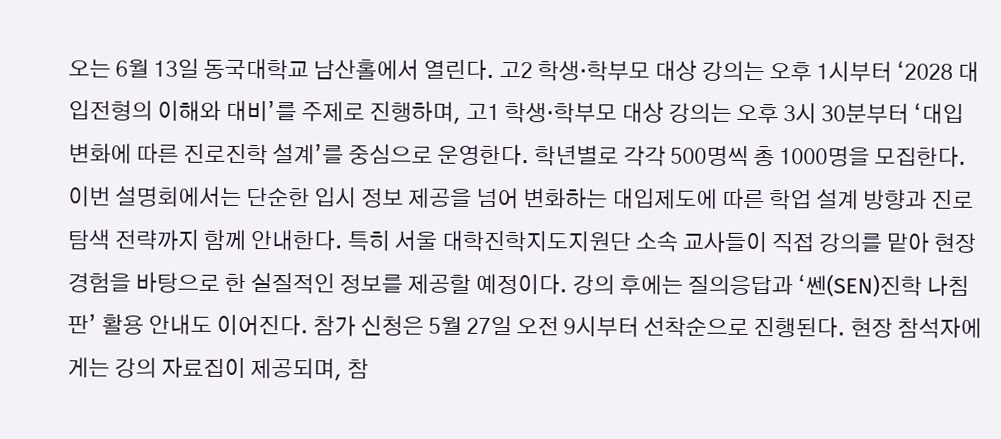오는 6월 13일 동국대학교 남산홀에서 열린다. 고2 학생·학부모 대상 강의는 오후 1시부터 ‘2028 대입전형의 이해와 대비’를 주제로 진행하며, 고1 학생·학부모 대상 강의는 오후 3시 30분부터 ‘대입 변화에 따른 진로진학 설계’를 중심으로 운영한다. 학년별로 각각 500명씩 총 1000명을 모집한다. 이번 설명회에서는 단순한 입시 정보 제공을 넘어 변화하는 대입제도에 따른 학업 설계 방향과 진로 탐색 전략까지 함께 안내한다. 특히 서울 대학진학지도지원단 소속 교사들이 직접 강의를 맡아 현장 경험을 바탕으로 한 실질적인 정보를 제공할 예정이다. 강의 후에는 질의응답과 ‘쎈(SEN)진학 나침판’ 활용 안내도 이어진다. 참가 신청은 5월 27일 오전 9시부터 선착순으로 진행된다. 현장 참석자에게는 강의 자료집이 제공되며, 참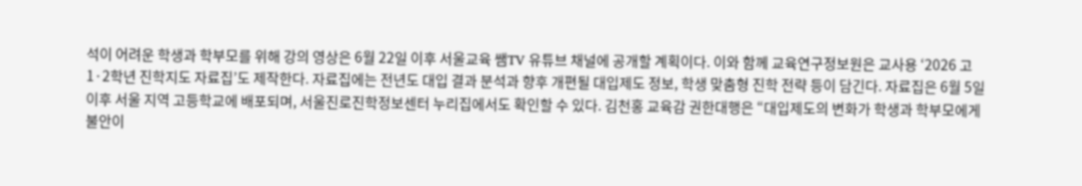석이 어려운 학생과 학부모를 위해 강의 영상은 6월 22일 이후 서울교육 쌤TV 유튜브 채널에 공개할 계획이다. 이와 함께 교육연구정보원은 교사용 ‘2026 고1·2학년 진학지도 자료집’도 제작한다. 자료집에는 전년도 대입 결과 분석과 향후 개편될 대입제도 정보, 학생 맞춤형 진학 전략 등이 담긴다. 자료집은 6월 5일 이후 서울 지역 고등학교에 배포되며, 서울진로진학정보센터 누리집에서도 확인할 수 있다. 김천홍 교육감 권한대행은 “대입제도의 변화가 학생과 학부모에게 불안이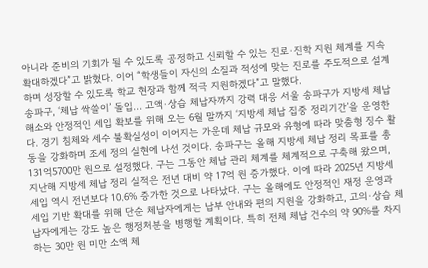아니라 준비의 기회가 될 수 있도록 공정하고 신뢰할 수 있는 진로·진학 지원 체계를 지속 확대하겠다”고 밝혔다. 이어 “학생들이 자신의 소질과 적성에 맞는 진로를 주도적으로 설계하며 성장할 수 있도록 학교 현장과 함께 적극 지원하겠다”고 말했다.
송파구, ‘체납 싹쓸이’ 돌입… 고액·상습 체납자까지 강력 대응 서울 송파구가 지방세 체납 해소와 안정적인 세입 확보를 위해 오는 6월 말까지 ‘지방세 체납 집중 정리기간’을 운영한다. 경기 침체와 세수 불확실성이 이어지는 가운데 체납 규모와 유형에 따라 맞춤형 징수 활동을 강화하며 조세 정의 실현에 나선 것이다. 송파구는 올해 지방세 체납 정리 목표를 총 131억5700만 원으로 설정했다. 구는 그동안 체납 관리 체계를 체계적으로 구축해 왔으며, 지난해 지방세 체납 정리 실적은 전년 대비 약 17억 원 증가했다. 이에 따라 2025년 지방세 세입 역시 전년보다 10.6% 증가한 것으로 나타났다. 구는 올해에도 안정적인 재정 운영과 세입 기반 확대를 위해 단순 체납자에게는 납부 안내와 편의 지원을 강화하고, 고의·상습 체납자에게는 강도 높은 행정처분을 병행할 계획이다. 특히 전체 체납 건수의 약 90%를 차지하는 30만 원 미만 소액 체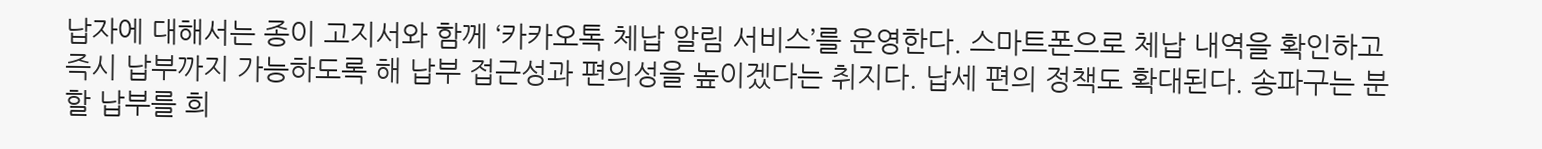납자에 대해서는 종이 고지서와 함께 ‘카카오톡 체납 알림 서비스’를 운영한다. 스마트폰으로 체납 내역을 확인하고 즉시 납부까지 가능하도록 해 납부 접근성과 편의성을 높이겠다는 취지다. 납세 편의 정책도 확대된다. 송파구는 분할 납부를 희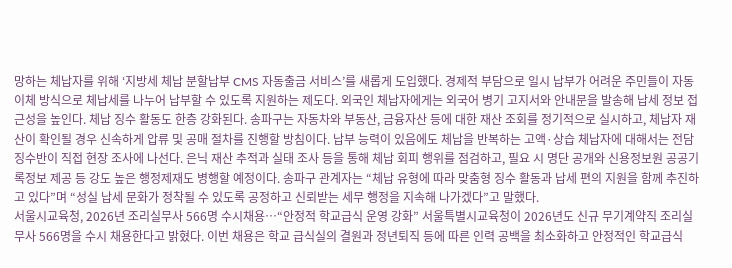망하는 체납자를 위해 ‘지방세 체납 분할납부 CMS 자동출금 서비스’를 새롭게 도입했다. 경제적 부담으로 일시 납부가 어려운 주민들이 자동이체 방식으로 체납세를 나누어 납부할 수 있도록 지원하는 제도다. 외국인 체납자에게는 외국어 병기 고지서와 안내문을 발송해 납세 정보 접근성을 높인다. 체납 징수 활동도 한층 강화된다. 송파구는 자동차와 부동산, 금융자산 등에 대한 재산 조회를 정기적으로 실시하고, 체납자 재산이 확인될 경우 신속하게 압류 및 공매 절차를 진행할 방침이다. 납부 능력이 있음에도 체납을 반복하는 고액·상습 체납자에 대해서는 전담 징수반이 직접 현장 조사에 나선다. 은닉 재산 추적과 실태 조사 등을 통해 체납 회피 행위를 점검하고, 필요 시 명단 공개와 신용정보원 공공기록정보 제공 등 강도 높은 행정제재도 병행할 예정이다. 송파구 관계자는 “체납 유형에 따라 맞춤형 징수 활동과 납세 편의 지원을 함께 추진하고 있다”며 “성실 납세 문화가 정착될 수 있도록 공정하고 신뢰받는 세무 행정을 지속해 나가겠다”고 말했다.
서울시교육청, 2026년 조리실무사 566명 수시채용…“안정적 학교급식 운영 강화” 서울특별시교육청이 2026년도 신규 무기계약직 조리실무사 566명을 수시 채용한다고 밝혔다. 이번 채용은 학교 급식실의 결원과 정년퇴직 등에 따른 인력 공백을 최소화하고 안정적인 학교급식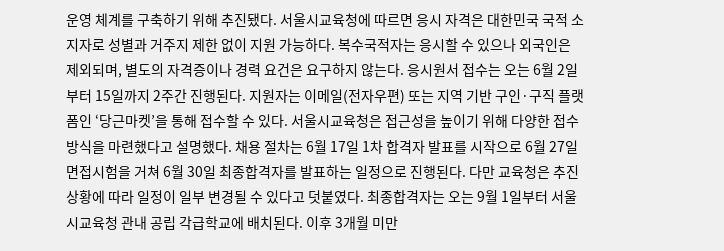운영 체계를 구축하기 위해 추진됐다. 서울시교육청에 따르면 응시 자격은 대한민국 국적 소지자로 성별과 거주지 제한 없이 지원 가능하다. 복수국적자는 응시할 수 있으나 외국인은 제외되며, 별도의 자격증이나 경력 요건은 요구하지 않는다. 응시원서 접수는 오는 6월 2일부터 15일까지 2주간 진행된다. 지원자는 이메일(전자우편) 또는 지역 기반 구인·구직 플랫폼인 ‘당근마켓’을 통해 접수할 수 있다. 서울시교육청은 접근성을 높이기 위해 다양한 접수 방식을 마련했다고 설명했다. 채용 절차는 6월 17일 1차 합격자 발표를 시작으로 6월 27일 면접시험을 거쳐 6월 30일 최종합격자를 발표하는 일정으로 진행된다. 다만 교육청은 추진 상황에 따라 일정이 일부 변경될 수 있다고 덧붙였다. 최종합격자는 오는 9월 1일부터 서울시교육청 관내 공립 각급학교에 배치된다. 이후 3개월 미만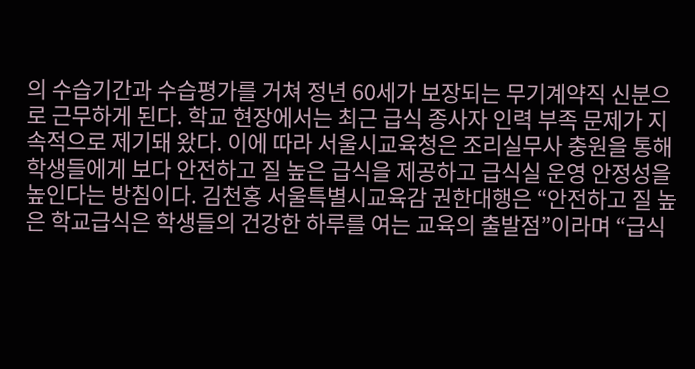의 수습기간과 수습평가를 거쳐 정년 60세가 보장되는 무기계약직 신분으로 근무하게 된다. 학교 현장에서는 최근 급식 종사자 인력 부족 문제가 지속적으로 제기돼 왔다. 이에 따라 서울시교육청은 조리실무사 충원을 통해 학생들에게 보다 안전하고 질 높은 급식을 제공하고 급식실 운영 안정성을 높인다는 방침이다. 김천홍 서울특별시교육감 권한대행은 “안전하고 질 높은 학교급식은 학생들의 건강한 하루를 여는 교육의 출발점”이라며 “급식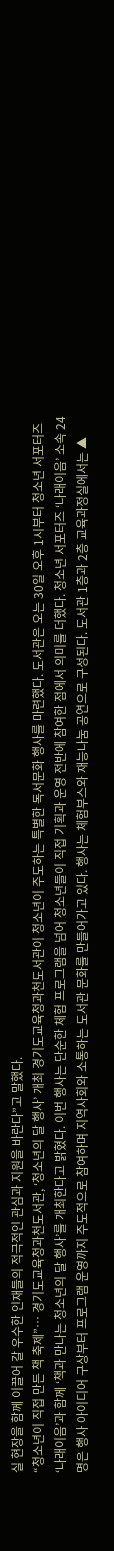실 현장을 함께 이끌어 갈 우수한 인재들의 적극적인 관심과 지원을 바란다”고 말했다.
“청소년이 직접 만든 책 축제”… 경기도교육청과천도서관, ‘청소년의 달 행사’ 개최 경기도교육청과천도서관이 청소년이 주도하는 특별한 독서문화 행사를 마련했다. 도서관은 오는 30일 오후 1시부터 청소년 서포터즈 ‘나래이음’과 함께 ‘책과 만나는 청소년의 달 행사’를 개최한다고 밝혔다. 이번 행사는 단순한 체험 프로그램을 넘어 청소년들이 직접 기획과 운영 전반에 참여한 점에서 의미를 더했다. 청소년 서포터즈 ‘나래이음’ 소속 24명은 행사 아이디어 구상부터 프로그램 운영까지 주도적으로 참여하며 지역사회와 소통하는 도서관 문화를 만들어가고 있다. 행사는 체험부스와 재능나눔 공연으로 구성된다. 도서관 1층과 2층 교육과정실에서는 ▲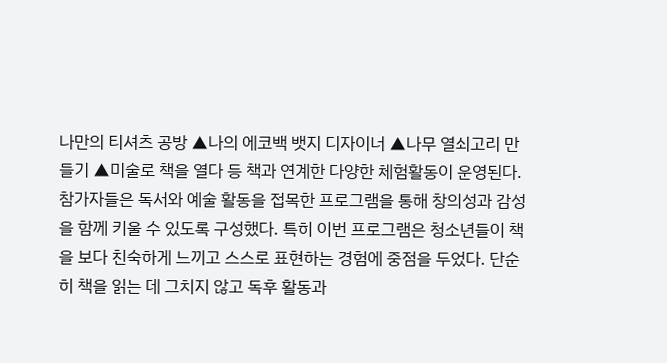나만의 티셔츠 공방 ▲나의 에코백 뱃지 디자이너 ▲나무 열쇠고리 만들기 ▲미술로 책을 열다 등 책과 연계한 다양한 체험활동이 운영된다. 참가자들은 독서와 예술 활동을 접목한 프로그램을 통해 창의성과 감성을 함께 키울 수 있도록 구성했다. 특히 이번 프로그램은 청소년들이 책을 보다 친숙하게 느끼고 스스로 표현하는 경험에 중점을 두었다. 단순히 책을 읽는 데 그치지 않고 독후 활동과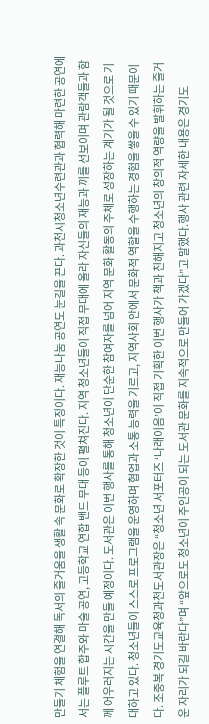만들기 체험을 연결해 독서의 즐거움을 생활 속 문화로 확장한 것이 특징이다. 재능나눔 공연도 눈길을 끈다. 과천시청소년수련관과 협력해 마련한 공연에서는 플루트 합주와 마술 공연, 고등학교 연합 밴드 무대 등이 펼쳐진다. 지역 청소년들이 직접 무대에 올라 자신들의 재능과 끼를 선보이며 관람객들과 함께 어우러지는 시간을 만들 예정이다. 도서관은 이번 행사를 통해 청소년이 단순한 참여자를 넘어 지역 문화 활동의 주체로 성장하는 계기가 될 것으로 기대하고 있다. 청소년들이 스스로 프로그램을 운영하며 협업과 소통 능력을 기르고, 지역사회 안에서 문화적 역할을 수행하는 경험을 쌓을 수 있기 때문이다. 조중복 경기도교육청과천도서관장은 “청소년 서포터즈 ‘나래이음’이 직접 기획한 이번 행사가 책과 친해지고 청소년의 창의적 역량을 발휘하는 즐거운 자리가 되길 바란다”며 “앞으로도 청소년이 주인공이 되는 도서관 문화를 지속적으로 만들어 가겠다”고 말했다.행사 관련 자세한 내용은 경기도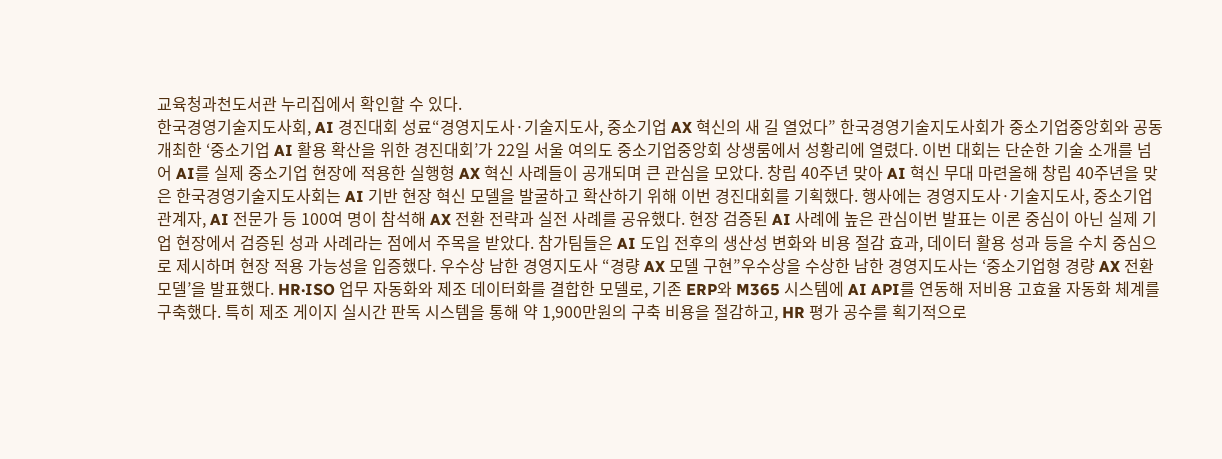교육청과천도서관 누리집에서 확인할 수 있다.
한국경영기술지도사회, AI 경진대회 성료“경영지도사·기술지도사, 중소기업 AX 혁신의 새 길 열었다” 한국경영기술지도사회가 중소기업중앙회와 공동 개최한 ‘중소기업 AI 활용 확산을 위한 경진대회’가 22일 서울 여의도 중소기업중앙회 상생룸에서 성황리에 열렸다. 이번 대회는 단순한 기술 소개를 넘어 AI를 실제 중소기업 현장에 적용한 실행형 AX 혁신 사례들이 공개되며 큰 관심을 모았다. 창립 40주년 맞아 AI 혁신 무대 마련올해 창립 40주년을 맞은 한국경영기술지도사회는 AI 기반 현장 혁신 모델을 발굴하고 확산하기 위해 이번 경진대회를 기획했다. 행사에는 경영지도사·기술지도사, 중소기업 관계자, AI 전문가 등 100여 명이 참석해 AX 전환 전략과 실전 사례를 공유했다. 현장 검증된 AI 사례에 높은 관심이번 발표는 이론 중심이 아닌 실제 기업 현장에서 검증된 성과 사례라는 점에서 주목을 받았다. 참가팀들은 AI 도입 전후의 생산성 변화와 비용 절감 효과, 데이터 활용 성과 등을 수치 중심으로 제시하며 현장 적용 가능성을 입증했다. 우수상 남한 경영지도사 “경량 AX 모델 구현”우수상을 수상한 남한 경영지도사는 ‘중소기업형 경량 AX 전환 모델’을 발표했다. HR·ISO 업무 자동화와 제조 데이터화를 결합한 모델로, 기존 ERP와 M365 시스템에 AI API를 연동해 저비용 고효율 자동화 체계를 구축했다. 특히 제조 게이지 실시간 판독 시스템을 통해 약 1,900만원의 구축 비용을 절감하고, HR 평가 공수를 획기적으로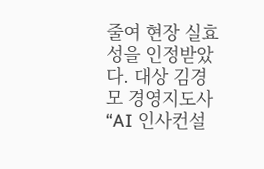줄여 현장 실효성을 인정받았다. 대상 김경모 경영지도사 “AI 인사컨설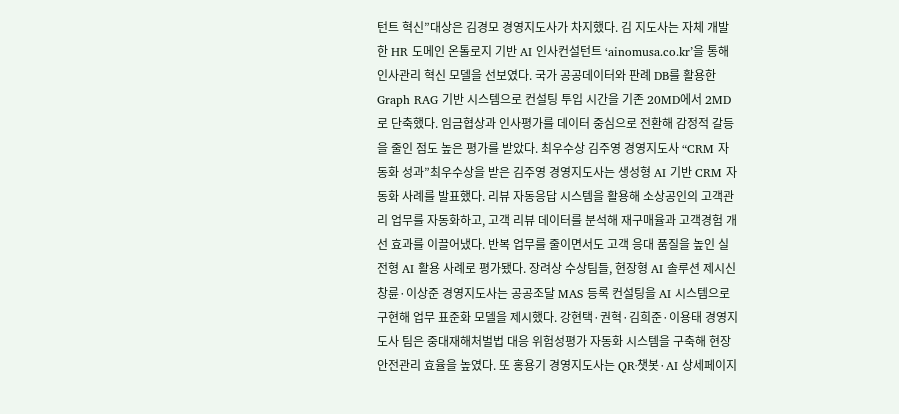턴트 혁신”대상은 김경모 경영지도사가 차지했다. 김 지도사는 자체 개발한 HR 도메인 온톨로지 기반 AI 인사컨설턴트 ‘ainomusa.co.kr’을 통해 인사관리 혁신 모델을 선보였다. 국가 공공데이터와 판례 DB를 활용한 Graph RAG 기반 시스템으로 컨설팅 투입 시간을 기존 20MD에서 2MD로 단축했다. 임금협상과 인사평가를 데이터 중심으로 전환해 감정적 갈등을 줄인 점도 높은 평가를 받았다. 최우수상 김주영 경영지도사 “CRM 자동화 성과”최우수상을 받은 김주영 경영지도사는 생성형 AI 기반 CRM 자동화 사례를 발표했다. 리뷰 자동응답 시스템을 활용해 소상공인의 고객관리 업무를 자동화하고, 고객 리뷰 데이터를 분석해 재구매율과 고객경험 개선 효과를 이끌어냈다. 반복 업무를 줄이면서도 고객 응대 품질을 높인 실전형 AI 활용 사례로 평가됐다. 장려상 수상팀들, 현장형 AI 솔루션 제시신창륜·이상준 경영지도사는 공공조달 MAS 등록 컨설팅을 AI 시스템으로 구현해 업무 표준화 모델을 제시했다. 강현택·권혁·김희준·이용태 경영지도사 팀은 중대재해처벌법 대응 위험성평가 자동화 시스템을 구축해 현장 안전관리 효율을 높였다. 또 홍용기 경영지도사는 QR·챗봇·AI 상세페이지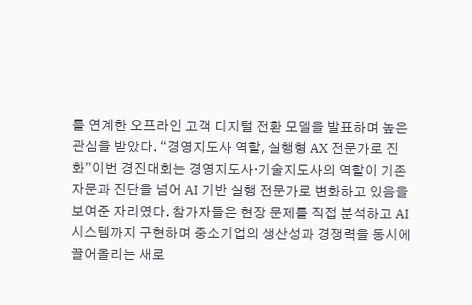를 연계한 오프라인 고객 디지털 전환 모델을 발표하며 높은 관심을 받았다. “경영지도사 역할, 실행형 AX 전문가로 진화”이번 경진대회는 경영지도사·기술지도사의 역할이 기존 자문과 진단을 넘어 AI 기반 실행 전문가로 변화하고 있음을 보여준 자리였다. 참가자들은 현장 문제를 직접 분석하고 AI 시스템까지 구현하며 중소기업의 생산성과 경쟁력을 동시에 끌어올리는 새로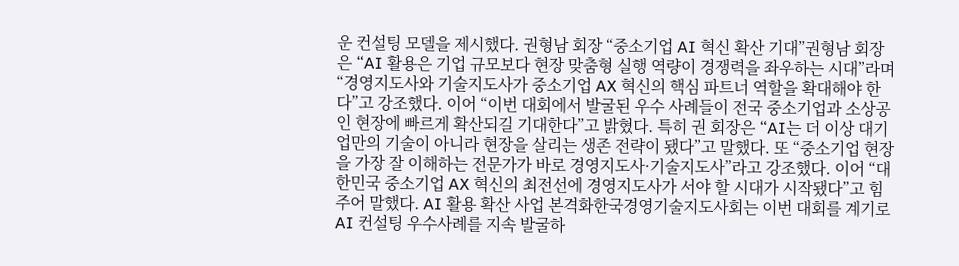운 컨설팅 모델을 제시했다. 권형남 회장 “중소기업 AI 혁신 확산 기대”권형남 회장은 “AI 활용은 기업 규모보다 현장 맞춤형 실행 역량이 경쟁력을 좌우하는 시대”라며 “경영지도사와 기술지도사가 중소기업 AX 혁신의 핵심 파트너 역할을 확대해야 한다”고 강조했다. 이어 “이번 대회에서 발굴된 우수 사례들이 전국 중소기업과 소상공인 현장에 빠르게 확산되길 기대한다”고 밝혔다. 특히 권 회장은 “AI는 더 이상 대기업만의 기술이 아니라 현장을 살리는 생존 전략이 됐다”고 말했다. 또 “중소기업 현장을 가장 잘 이해하는 전문가가 바로 경영지도사·기술지도사”라고 강조했다. 이어 “대한민국 중소기업 AX 혁신의 최전선에 경영지도사가 서야 할 시대가 시작됐다”고 힘주어 말했다. AI 활용 확산 사업 본격화한국경영기술지도사회는 이번 대회를 계기로 AI 컨설팅 우수사례를 지속 발굴하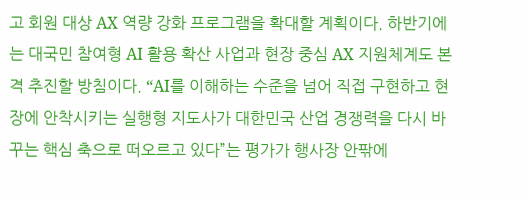고 회원 대상 AX 역량 강화 프로그램을 확대할 계획이다. 하반기에는 대국민 참여형 AI 활용 확산 사업과 현장 중심 AX 지원체계도 본격 추진할 방침이다. “AI를 이해하는 수준을 넘어 직접 구현하고 현장에 안착시키는 실행형 지도사가 대한민국 산업 경쟁력을 다시 바꾸는 핵심 축으로 떠오르고 있다”는 평가가 행사장 안팎에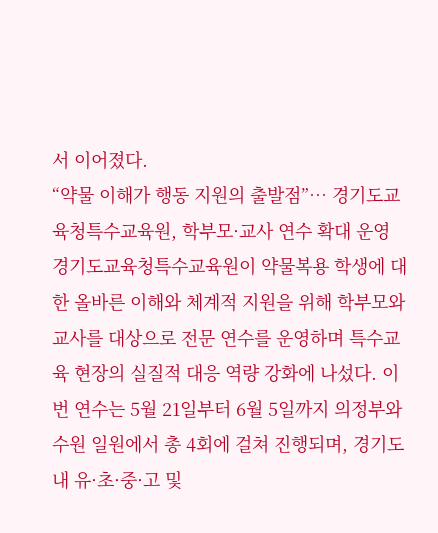서 이어졌다.
“약물 이해가 행동 지원의 출발점”… 경기도교육청특수교육원, 학부모·교사 연수 확대 운영 경기도교육청특수교육원이 약물복용 학생에 대한 올바른 이해와 체계적 지원을 위해 학부모와 교사를 대상으로 전문 연수를 운영하며 특수교육 현장의 실질적 대응 역량 강화에 나섰다. 이번 연수는 5월 21일부터 6월 5일까지 의정부와 수원 일원에서 총 4회에 걸쳐 진행되며, 경기도 내 유·초·중·고 및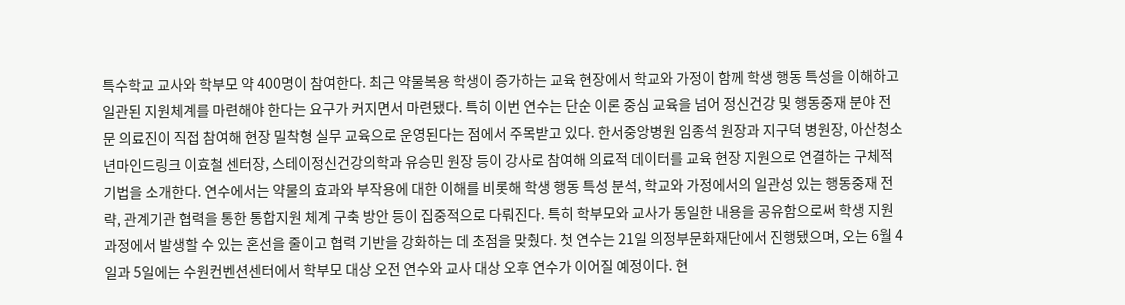특수학교 교사와 학부모 약 400명이 참여한다. 최근 약물복용 학생이 증가하는 교육 현장에서 학교와 가정이 함께 학생 행동 특성을 이해하고 일관된 지원체계를 마련해야 한다는 요구가 커지면서 마련됐다. 특히 이번 연수는 단순 이론 중심 교육을 넘어 정신건강 및 행동중재 분야 전문 의료진이 직접 참여해 현장 밀착형 실무 교육으로 운영된다는 점에서 주목받고 있다. 한서중앙병원 임종석 원장과 지구덕 병원장, 아산청소년마인드링크 이효철 센터장, 스테이정신건강의학과 유승민 원장 등이 강사로 참여해 의료적 데이터를 교육 현장 지원으로 연결하는 구체적 기법을 소개한다. 연수에서는 약물의 효과와 부작용에 대한 이해를 비롯해 학생 행동 특성 분석, 학교와 가정에서의 일관성 있는 행동중재 전략, 관계기관 협력을 통한 통합지원 체계 구축 방안 등이 집중적으로 다뤄진다. 특히 학부모와 교사가 동일한 내용을 공유함으로써 학생 지원 과정에서 발생할 수 있는 혼선을 줄이고 협력 기반을 강화하는 데 초점을 맞췄다. 첫 연수는 21일 의정부문화재단에서 진행됐으며, 오는 6월 4일과 5일에는 수원컨벤션센터에서 학부모 대상 오전 연수와 교사 대상 오후 연수가 이어질 예정이다. 현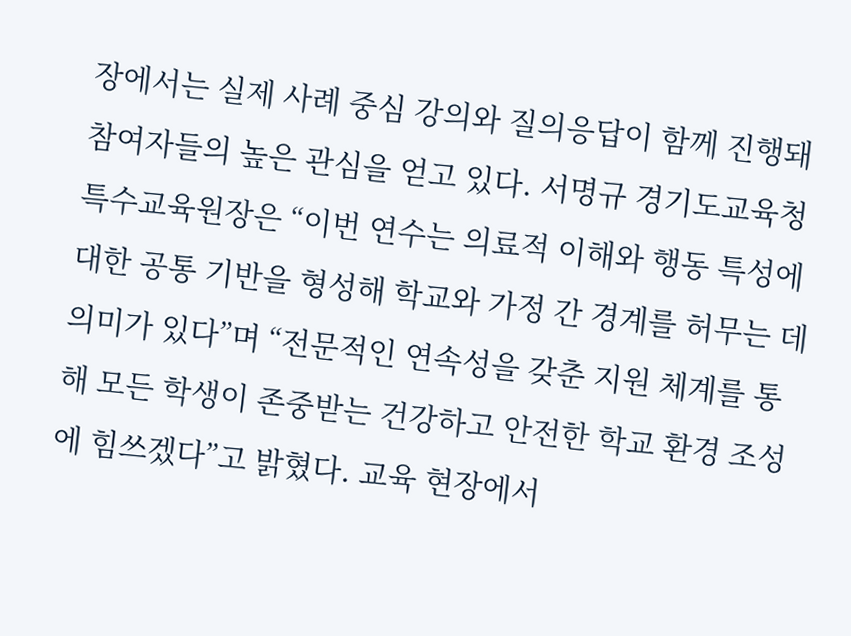장에서는 실제 사례 중심 강의와 질의응답이 함께 진행돼 참여자들의 높은 관심을 얻고 있다. 서명규 경기도교육청특수교육원장은 “이번 연수는 의료적 이해와 행동 특성에 대한 공통 기반을 형성해 학교와 가정 간 경계를 허무는 데 의미가 있다”며 “전문적인 연속성을 갖춘 지원 체계를 통해 모든 학생이 존중받는 건강하고 안전한 학교 환경 조성에 힘쓰겠다”고 밝혔다. 교육 현장에서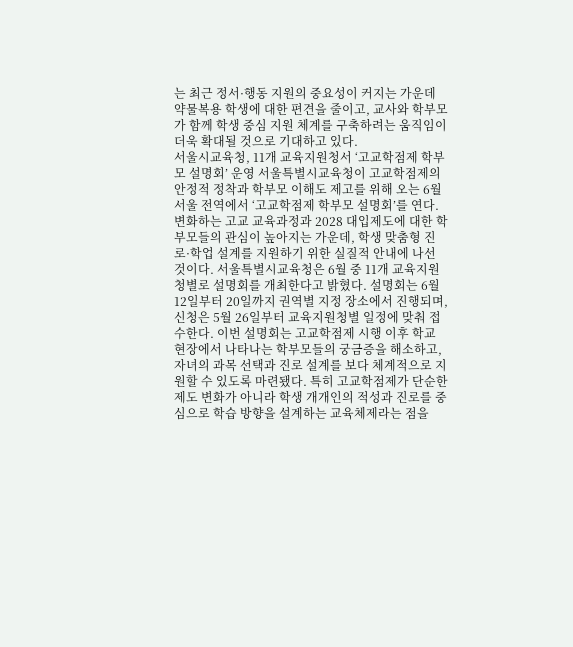는 최근 정서·행동 지원의 중요성이 커지는 가운데 약물복용 학생에 대한 편견을 줄이고, 교사와 학부모가 함께 학생 중심 지원 체계를 구축하려는 움직임이 더욱 확대될 것으로 기대하고 있다.
서울시교육청, 11개 교육지원청서 ‘고교학점제 학부모 설명회’ 운영 서울특별시교육청이 고교학점제의 안정적 정착과 학부모 이해도 제고를 위해 오는 6월 서울 전역에서 ‘고교학점제 학부모 설명회’를 연다. 변화하는 고교 교육과정과 2028 대입제도에 대한 학부모들의 관심이 높아지는 가운데, 학생 맞춤형 진로·학업 설계를 지원하기 위한 실질적 안내에 나선 것이다. 서울특별시교육청은 6월 중 11개 교육지원청별로 설명회를 개최한다고 밝혔다. 설명회는 6월 12일부터 20일까지 권역별 지정 장소에서 진행되며, 신청은 5월 26일부터 교육지원청별 일정에 맞춰 접수한다. 이번 설명회는 고교학점제 시행 이후 학교 현장에서 나타나는 학부모들의 궁금증을 해소하고, 자녀의 과목 선택과 진로 설계를 보다 체계적으로 지원할 수 있도록 마련됐다. 특히 고교학점제가 단순한 제도 변화가 아니라 학생 개개인의 적성과 진로를 중심으로 학습 방향을 설계하는 교육체제라는 점을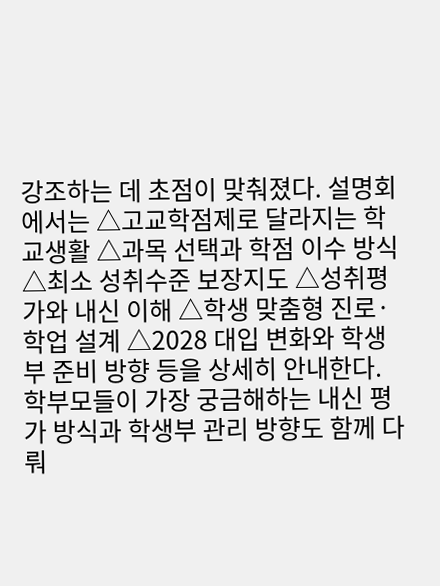강조하는 데 초점이 맞춰졌다. 설명회에서는 △고교학점제로 달라지는 학교생활 △과목 선택과 학점 이수 방식 △최소 성취수준 보장지도 △성취평가와 내신 이해 △학생 맞춤형 진로·학업 설계 △2028 대입 변화와 학생부 준비 방향 등을 상세히 안내한다. 학부모들이 가장 궁금해하는 내신 평가 방식과 학생부 관리 방향도 함께 다뤄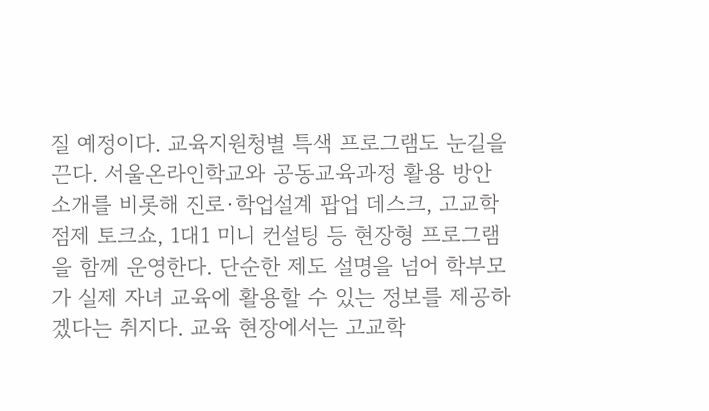질 예정이다. 교육지원청별 특색 프로그램도 눈길을 끈다. 서울온라인학교와 공동교육과정 활용 방안 소개를 비롯해 진로·학업설계 팝업 데스크, 고교학점제 토크쇼, 1대1 미니 컨설팅 등 현장형 프로그램을 함께 운영한다. 단순한 제도 설명을 넘어 학부모가 실제 자녀 교육에 활용할 수 있는 정보를 제공하겠다는 취지다. 교육 현장에서는 고교학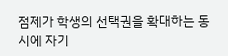점제가 학생의 선택권을 확대하는 동시에 자기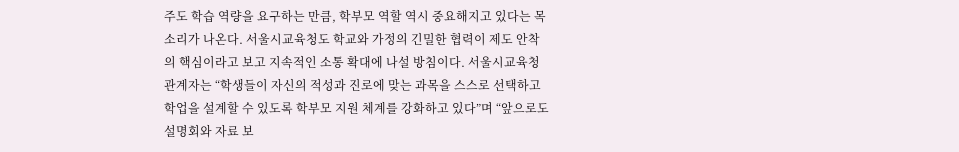주도 학습 역량을 요구하는 만큼, 학부모 역할 역시 중요해지고 있다는 목소리가 나온다. 서울시교육청도 학교와 가정의 긴밀한 협력이 제도 안착의 핵심이라고 보고 지속적인 소통 확대에 나설 방침이다. 서울시교육청 관계자는 “학생들이 자신의 적성과 진로에 맞는 과목을 스스로 선택하고 학업을 설계할 수 있도록 학부모 지원 체계를 강화하고 있다”며 “앞으로도 설명회와 자료 보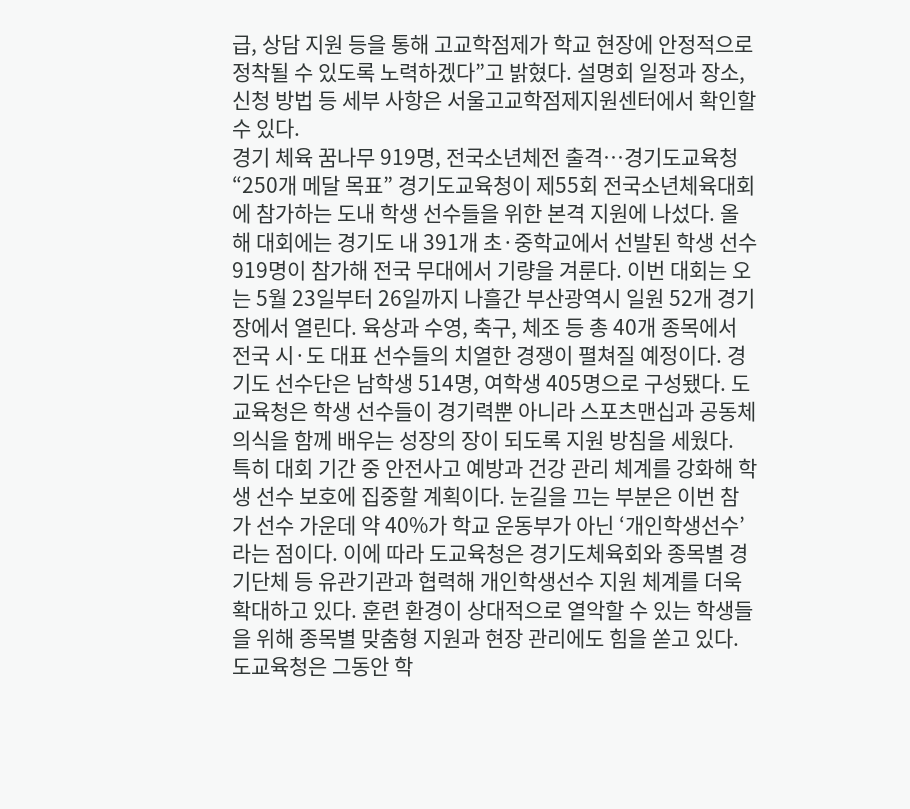급, 상담 지원 등을 통해 고교학점제가 학교 현장에 안정적으로 정착될 수 있도록 노력하겠다”고 밝혔다. 설명회 일정과 장소, 신청 방법 등 세부 사항은 서울고교학점제지원센터에서 확인할 수 있다.
경기 체육 꿈나무 919명, 전국소년체전 출격…경기도교육청 “250개 메달 목표” 경기도교육청이 제55회 전국소년체육대회에 참가하는 도내 학생 선수들을 위한 본격 지원에 나섰다. 올해 대회에는 경기도 내 391개 초·중학교에서 선발된 학생 선수 919명이 참가해 전국 무대에서 기량을 겨룬다. 이번 대회는 오는 5월 23일부터 26일까지 나흘간 부산광역시 일원 52개 경기장에서 열린다. 육상과 수영, 축구, 체조 등 총 40개 종목에서 전국 시·도 대표 선수들의 치열한 경쟁이 펼쳐질 예정이다. 경기도 선수단은 남학생 514명, 여학생 405명으로 구성됐다. 도교육청은 학생 선수들이 경기력뿐 아니라 스포츠맨십과 공동체 의식을 함께 배우는 성장의 장이 되도록 지원 방침을 세웠다. 특히 대회 기간 중 안전사고 예방과 건강 관리 체계를 강화해 학생 선수 보호에 집중할 계획이다. 눈길을 끄는 부분은 이번 참가 선수 가운데 약 40%가 학교 운동부가 아닌 ‘개인학생선수’라는 점이다. 이에 따라 도교육청은 경기도체육회와 종목별 경기단체 등 유관기관과 협력해 개인학생선수 지원 체계를 더욱 확대하고 있다. 훈련 환경이 상대적으로 열악할 수 있는 학생들을 위해 종목별 맞춤형 지원과 현장 관리에도 힘을 쏟고 있다. 도교육청은 그동안 학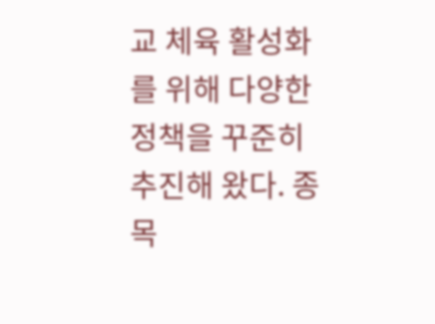교 체육 활성화를 위해 다양한 정책을 꾸준히 추진해 왔다. 종목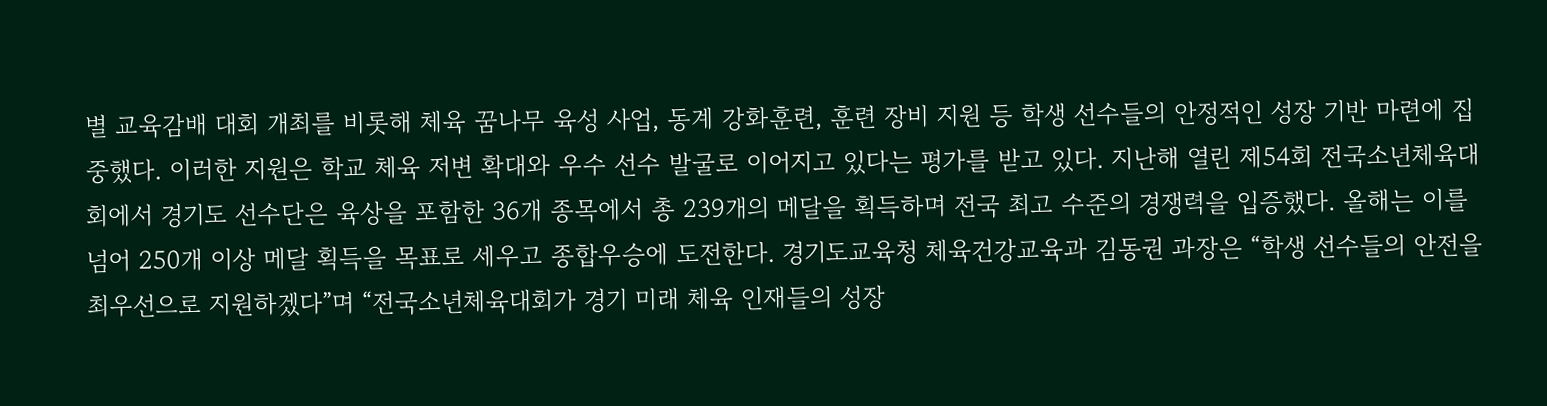별 교육감배 대회 개최를 비롯해 체육 꿈나무 육성 사업, 동계 강화훈련, 훈련 장비 지원 등 학생 선수들의 안정적인 성장 기반 마련에 집중했다. 이러한 지원은 학교 체육 저변 확대와 우수 선수 발굴로 이어지고 있다는 평가를 받고 있다. 지난해 열린 제54회 전국소년체육대회에서 경기도 선수단은 육상을 포함한 36개 종목에서 총 239개의 메달을 획득하며 전국 최고 수준의 경쟁력을 입증했다. 올해는 이를 넘어 250개 이상 메달 획득을 목표로 세우고 종합우승에 도전한다. 경기도교육청 체육건강교육과 김동권 과장은 “학생 선수들의 안전을 최우선으로 지원하겠다”며 “전국소년체육대회가 경기 미래 체육 인재들의 성장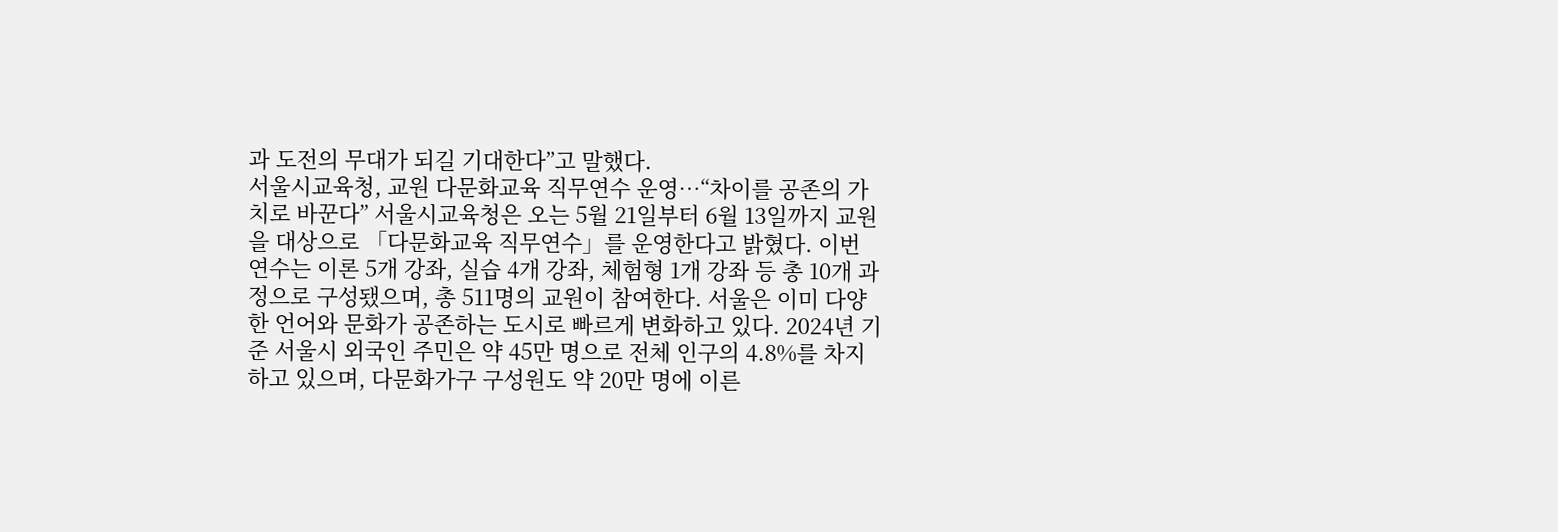과 도전의 무대가 되길 기대한다”고 말했다.
서울시교육청, 교원 다문화교육 직무연수 운영…“차이를 공존의 가치로 바꾼다” 서울시교육청은 오는 5월 21일부터 6월 13일까지 교원을 대상으로 「다문화교육 직무연수」를 운영한다고 밝혔다. 이번 연수는 이론 5개 강좌, 실습 4개 강좌, 체험형 1개 강좌 등 총 10개 과정으로 구성됐으며, 총 511명의 교원이 참여한다. 서울은 이미 다양한 언어와 문화가 공존하는 도시로 빠르게 변화하고 있다. 2024년 기준 서울시 외국인 주민은 약 45만 명으로 전체 인구의 4.8%를 차지하고 있으며, 다문화가구 구성원도 약 20만 명에 이른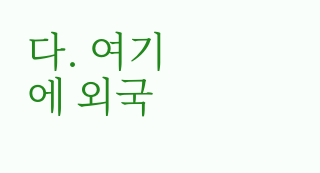다. 여기에 외국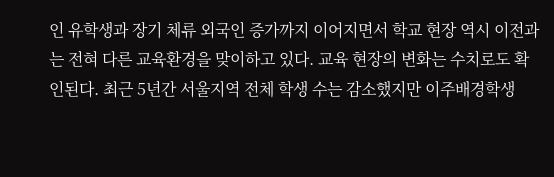인 유학생과 장기 체류 외국인 증가까지 이어지면서 학교 현장 역시 이전과는 전혀 다른 교육환경을 맞이하고 있다. 교육 현장의 변화는 수치로도 확인된다. 최근 5년간 서울지역 전체 학생 수는 감소했지만 이주배경학생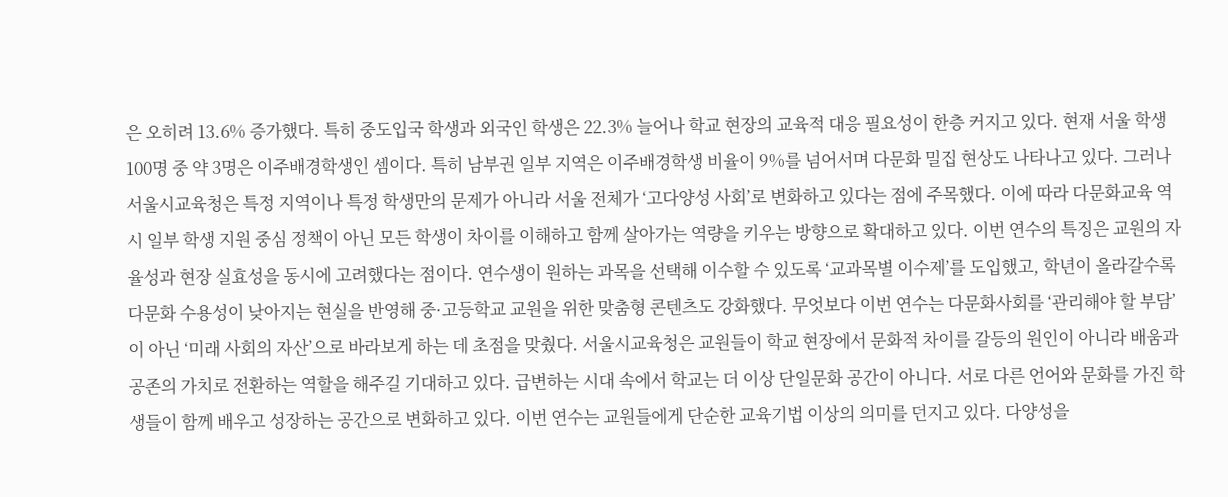은 오히려 13.6% 증가했다. 특히 중도입국 학생과 외국인 학생은 22.3% 늘어나 학교 현장의 교육적 대응 필요성이 한층 커지고 있다. 현재 서울 학생 100명 중 약 3명은 이주배경학생인 셈이다. 특히 남부권 일부 지역은 이주배경학생 비율이 9%를 넘어서며 다문화 밀집 현상도 나타나고 있다. 그러나 서울시교육청은 특정 지역이나 특정 학생만의 문제가 아니라 서울 전체가 ‘고다양성 사회’로 변화하고 있다는 점에 주목했다. 이에 따라 다문화교육 역시 일부 학생 지원 중심 정책이 아닌 모든 학생이 차이를 이해하고 함께 살아가는 역량을 키우는 방향으로 확대하고 있다. 이번 연수의 특징은 교원의 자율성과 현장 실효성을 동시에 고려했다는 점이다. 연수생이 원하는 과목을 선택해 이수할 수 있도록 ‘교과목별 이수제’를 도입했고, 학년이 올라갈수록 다문화 수용성이 낮아지는 현실을 반영해 중·고등학교 교원을 위한 맞춤형 콘텐츠도 강화했다. 무엇보다 이번 연수는 다문화사회를 ‘관리해야 할 부담’이 아닌 ‘미래 사회의 자산’으로 바라보게 하는 데 초점을 맞췄다. 서울시교육청은 교원들이 학교 현장에서 문화적 차이를 갈등의 원인이 아니라 배움과 공존의 가치로 전환하는 역할을 해주길 기대하고 있다. 급변하는 시대 속에서 학교는 더 이상 단일문화 공간이 아니다. 서로 다른 언어와 문화를 가진 학생들이 함께 배우고 성장하는 공간으로 변화하고 있다. 이번 연수는 교원들에게 단순한 교육기법 이상의 의미를 던지고 있다. 다양성을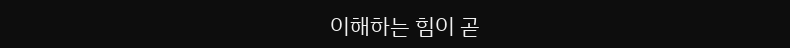이해하는 힘이 곧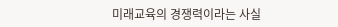미래교육의 경쟁력이라는 사실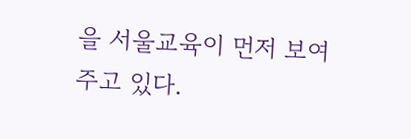을 서울교육이 먼저 보여주고 있다.